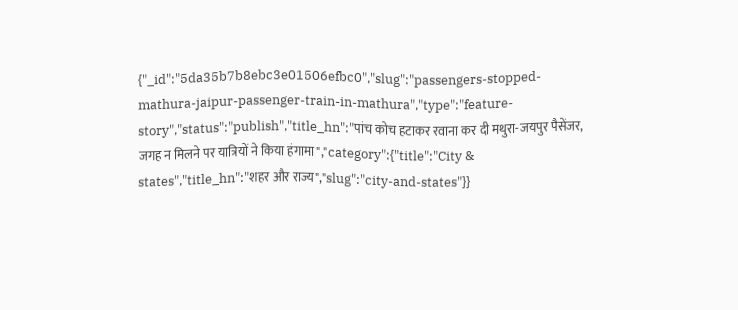{"_id":"5da35b7b8ebc3e01506efbc0","slug":"passengers-stopped-mathura-jaipur-passenger-train-in-mathura","type":"feature-story","status":"publish","title_hn":"पांच कोच हटाकर रवाना कर दी मथुरा-जयपुर पैसेंजर, जगह न मिलने पर यात्रियों ने किया हंगामा","category":{"title":"City & states","title_hn":"शहर और राज्य","slug":"city-and-states"}}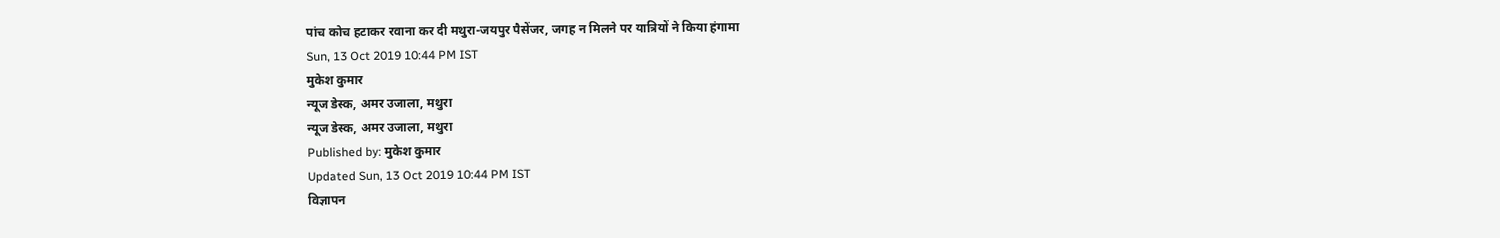पांच कोच हटाकर रवाना कर दी मथुरा-जयपुर पैसेंजर, जगह न मिलने पर यात्रियों ने किया हंगामा
Sun, 13 Oct 2019 10:44 PM IST
मुकेश कुमार
न्यूज डेस्क, अमर उजाला, मथुरा
न्यूज डेस्क, अमर उजाला, मथुरा
Published by: मुकेश कुमार
Updated Sun, 13 Oct 2019 10:44 PM IST
विज्ञापन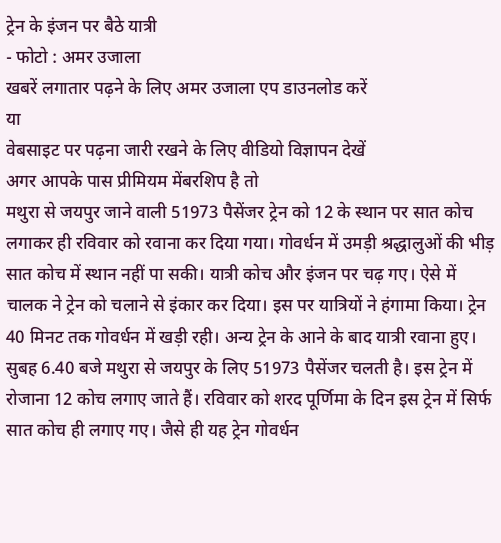ट्रेन के इंजन पर बैठे यात्री
- फोटो : अमर उजाला
खबरें लगातार पढ़ने के लिए अमर उजाला एप डाउनलोड करें
या
वेबसाइट पर पढ़ना जारी रखने के लिए वीडियो विज्ञापन देखें
अगर आपके पास प्रीमियम मेंबरशिप है तो
मथुरा से जयपुर जाने वाली 51973 पैसेंजर ट्रेन को 12 के स्थान पर सात कोच लगाकर ही रविवार को रवाना कर दिया गया। गोवर्धन में उमड़ी श्रद्धालुओं की भीड़ सात कोच में स्थान नहीं पा सकी। यात्री कोच और इंजन पर चढ़ गए। ऐसे में चालक ने ट्रेन को चलाने से इंकार कर दिया। इस पर यात्रियों ने हंगामा किया। ट्रेन 40 मिनट तक गोवर्धन में खड़ी रही। अन्य ट्रेन के आने के बाद यात्री रवाना हुए।
सुबह 6.40 बजे मथुरा से जयपुर के लिए 51973 पैसेंजर चलती है। इस ट्रेन में रोजाना 12 कोच लगाए जाते हैं। रविवार को शरद पूर्णिमा के दिन इस ट्रेन में सिर्फ सात कोच ही लगाए गए। जैसे ही यह ट्रेन गोवर्धन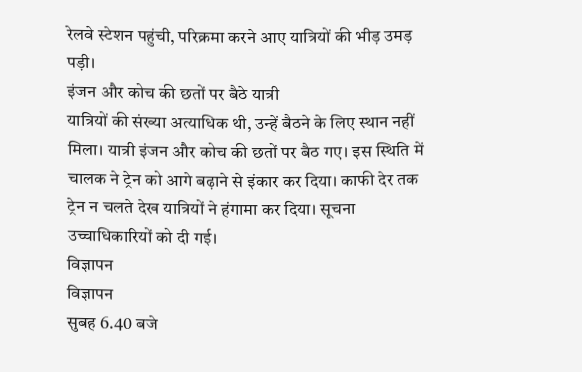रेलवे स्टेशन पहुंची, परिक्रमा करने आए यात्रियों की भीड़ उमड़ पड़ी।
इंजन और कोच की छतों पर बैठे यात्री
यात्रियों की संख्या अत्याधिक थी, उन्हें बैठने के लिए स्थान नहीं मिला। यात्री इंजन और कोच की छतों पर बैठ गए। इस स्थिति में चालक ने ट्रेन को आगे बढ़ाने से इंकार कर दिया। काफी देर तक ट्रेन न चलते देख यात्रियों ने हंगामा कर दिया। सूचना उच्चाधिकारियों को दी गई।
विज्ञापन
विज्ञापन
सुबह 6.40 बजे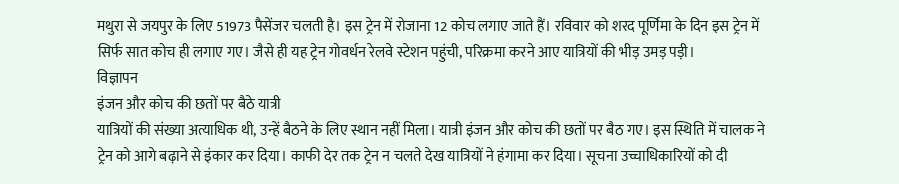मथुरा से जयपुर के लिए 51973 पैसेंजर चलती है। इस ट्रेन में रोजाना 12 कोच लगाए जाते हैं। रविवार को शरद पूर्णिमा के दिन इस ट्रेन में सिर्फ सात कोच ही लगाए गए। जैसे ही यह ट्रेन गोवर्धन रेलवे स्टेशन पहुंची, परिक्रमा करने आए यात्रियों की भीड़ उमड़ पड़ी।
विज्ञापन
इंजन और कोच की छतों पर बैठे यात्री
यात्रियों की संख्या अत्याधिक थी, उन्हें बैठने के लिए स्थान नहीं मिला। यात्री इंजन और कोच की छतों पर बैठ गए। इस स्थिति में चालक ने ट्रेन को आगे बढ़ाने से इंकार कर दिया। काफी देर तक ट्रेन न चलते देख यात्रियों ने हंगामा कर दिया। सूचना उच्चाधिकारियों को दी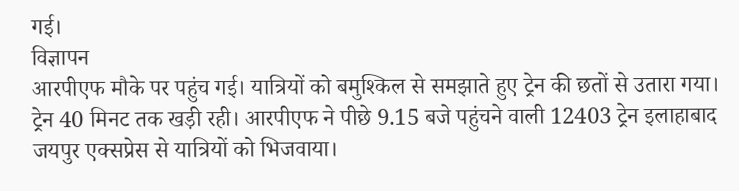गई।
विज्ञापन
आरपीएफ मौके पर पहुंच गई। यात्रियों को बमुश्किल से समझाते हुए ट्रेन की छतों से उतारा गया। ट्रेन 40 मिनट तक खड़ी रही। आरपीएफ ने पीछे 9.15 बजे पहुंचने वाली 12403 ट्रेन इलाहाबाद जयपुर एक्सप्रेस से यात्रियों को भिजवाया।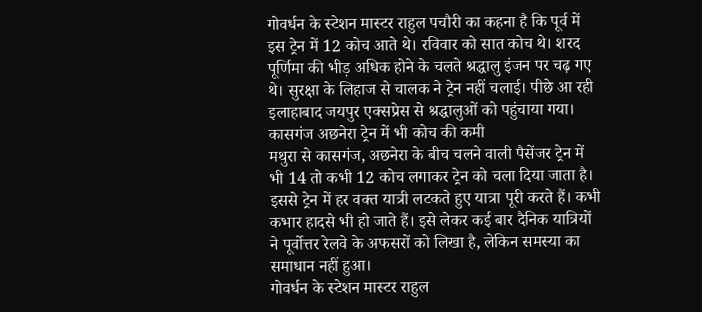गोवर्धन के स्टेशन मास्टर राहुल पचौरी का कहना है कि पूर्व में इस ट्रेन में 12 कोच आते थे। रविवार को सात कोच थे। शरद पूर्णिमा की भीड़ अधिक होने के चलते श्रद्धालु इंजन पर चढ़ गए थे। सुरक्षा के लिहाज से चालक ने ट्रेन नहीं चलाई। पीछे आ रही इलाहाबाद जयपुर एक्सप्रेस से श्रद्धालुओं को पहुंचाया गया।
कासगंज अछनेरा ट्रेन में भी कोच की कमी
मथुरा से कासगंज, अछनेरा के बीच चलने वाली पैसेंजर ट्रेन में भी 14 तो कभी 12 कोच लगाकर ट्रेन को चला दिया जाता है। इससे ट्रेन में हर वक्त यात्री लटकते हुए यात्रा पूरी करते हैं। कभी कभार हादसे भी हो जाते हैं। इसे लेकर कई बार दैनिक यात्रियों ने पूर्वोत्तर रेलवे के अफसरों को लिखा है, लेकिन समस्या का समाधान नहीं हुआ।
गोवर्धन के स्टेशन मास्टर राहुल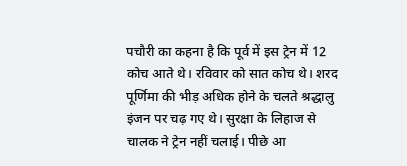पचौरी का कहना है कि पूर्व में इस ट्रेन में 12 कोच आते थे। रविवार को सात कोच थे। शरद पूर्णिमा की भीड़ अधिक होने के चलते श्रद्धालु इंजन पर चढ़ गए थे। सुरक्षा के लिहाज से चालक ने ट्रेन नहीं चलाई। पीछे आ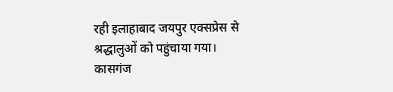रही इलाहाबाद जयपुर एक्सप्रेस से श्रद्धालुओं को पहुंचाया गया।
कासगंज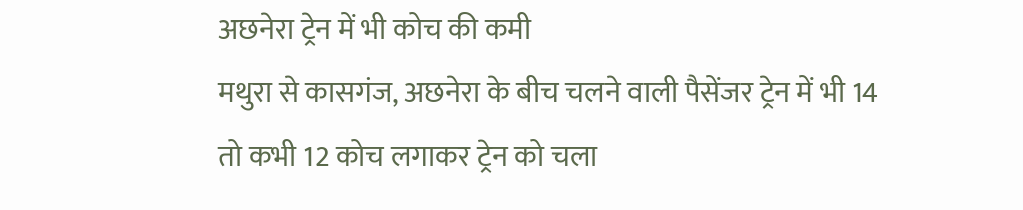अछनेरा ट्रेन में भी कोच की कमी
मथुरा से कासगंज, अछनेरा के बीच चलने वाली पैसेंजर ट्रेन में भी 14 तो कभी 12 कोच लगाकर ट्रेन को चला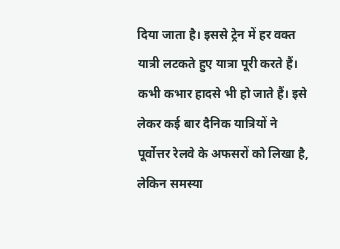दिया जाता है। इससे ट्रेन में हर वक्त यात्री लटकते हुए यात्रा पूरी करते हैं। कभी कभार हादसे भी हो जाते हैं। इसे लेकर कई बार दैनिक यात्रियों ने पूर्वोत्तर रेलवे के अफसरों को लिखा है, लेकिन समस्या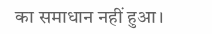का समाधान नहीं हुआ।